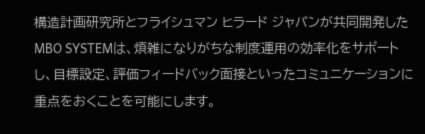構造計画研究所とフライシュマン ヒラード ジャパンが共同開発したMBO SYSTEMは、煩雑になりがちな制度運用の効率化をサポートし、目標設定、評価フィードバック面接といったコミュニケーションに重点をおくことを可能にします。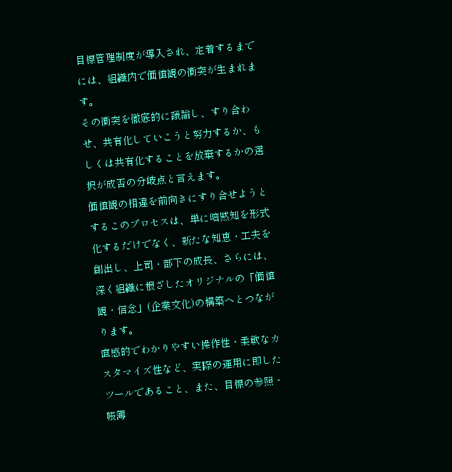目標管理制度が導入され、定着するまでには、組織内で価値観の衝突が生まれます。
その衝突を徹底的に議論し、すり合わせ、共有化していこうと努力するか、もしくは共有化することを放棄するかの選択が成否の分岐点と言えます。
価値観の相違を前向きにすり合せようとするこのプロセスは、単に暗黙知を形式化するだけでなく、新たな知恵・工夫を創出し、上司・部下の成長、さらには、深く組織に根ざしたオリジナルの「価値観・信念」(企業文化)の構築へとつながります。
直感的でわかりやすい操作性・柔軟なカスタマイズ性など、実際の運用に即したツールであること、また、目標の参照・帳簿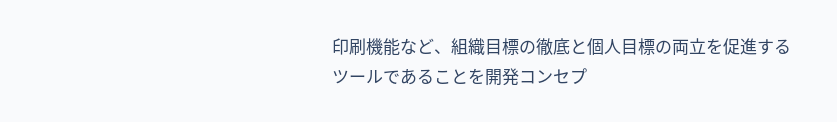印刷機能など、組織目標の徹底と個人目標の両立を促進するツールであることを開発コンセプ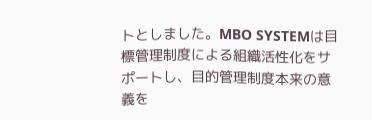トとしました。MBO SYSTEMは目標管理制度による組織活性化をサポートし、目的管理制度本来の意義を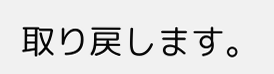取り戻します。